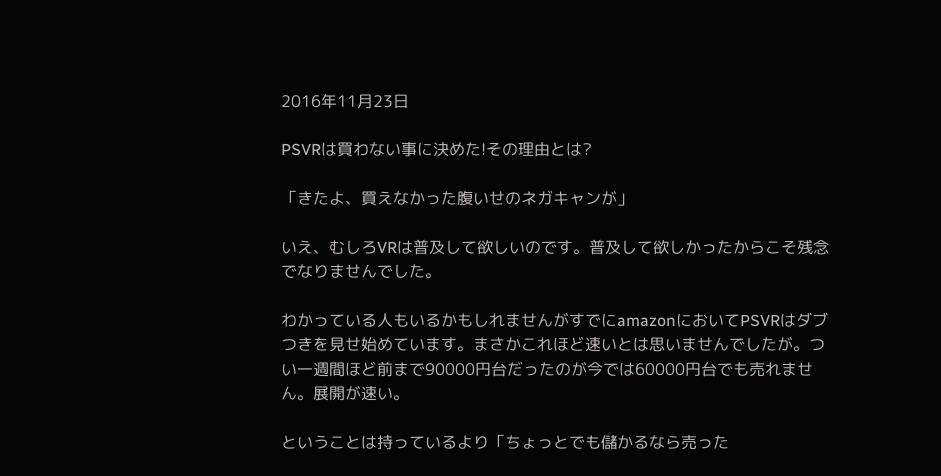2016年11月23日

PSVRは買わない事に決めた!その理由とは?

「きたよ、買えなかった腹いせのネガキャンが」

いえ、むしろVRは普及して欲しいのです。普及して欲しかったからこそ残念でなりませんでした。

わかっている人もいるかもしれませんがすでにamazonにおいてPSVRはダブつきを見せ始めています。まさかこれほど速いとは思いませんでしたが。つい一週間ほど前まで90000円台だったのが今では60000円台でも売れません。展開が速い。

ということは持っているより「ちょっとでも儲かるなら売った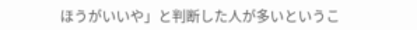ほうがいいや」と判断した人が多いというこ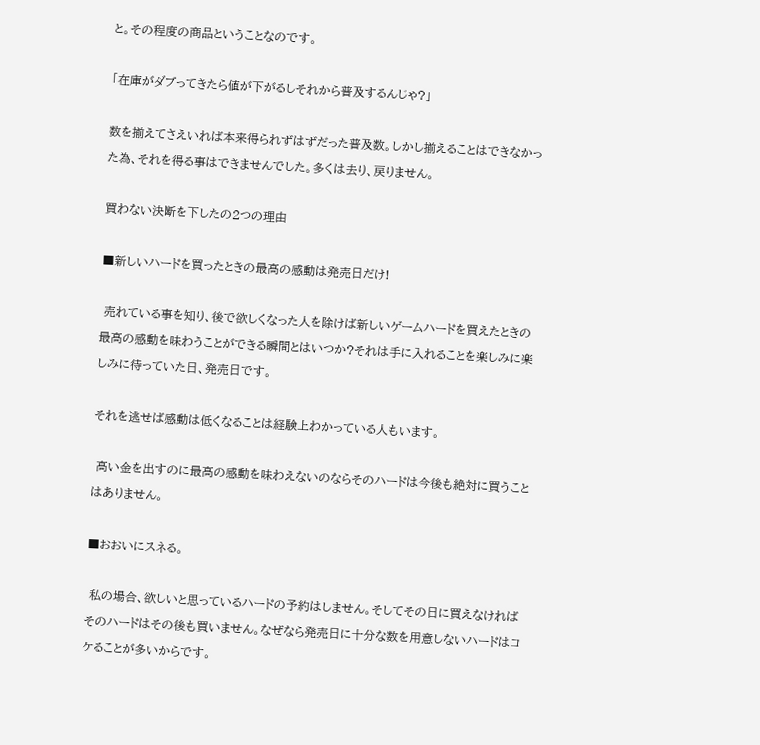と。その程度の商品ということなのです。

「在庫がダブってきたら値が下がるしそれから普及するんじゃ?」

数を揃えてさえいれば本来得られずはずだった普及数。しかし揃えることはできなかった為、それを得る事はできませんでした。多くは去り、戻りません。

買わない決断を下したの2つの理由

■新しいハードを買ったときの最高の感動は発売日だけ!

 売れている事を知り、後で欲しくなった人を除けば新しいゲームハードを買えたときの最高の感動を味わうことができる瞬間とはいつか?それは手に入れることを楽しみに楽しみに待っていた日、発売日です。

それを逃せば感動は低くなることは経験上わかっている人もいます。

 高い金を出すのに最高の感動を味わえないのならそのハードは今後も絶対に買うことはありません。

■おおいにスネる。

 私の場合、欲しいと思っているハードの予約はしません。そしてその日に買えなければそのハードはその後も買いません。なぜなら発売日に十分な数を用意しないハードはコケることが多いからです。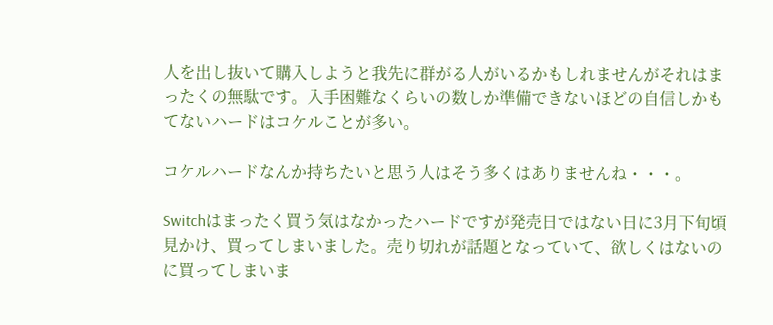人を出し抜いて購入しようと我先に群がる人がいるかもしれませんがそれはまったくの無駄です。入手困難なくらいの数しか準備できないほどの自信しかもてないハードはコケルことが多い。

コケルハードなんか持ちたいと思う人はそう多くはありませんね・・・。

Switchはまったく買う気はなかったハードですが発売日ではない日に3月下旬頃見かけ、買ってしまいました。売り切れが話題となっていて、欲しくはないのに買ってしまいま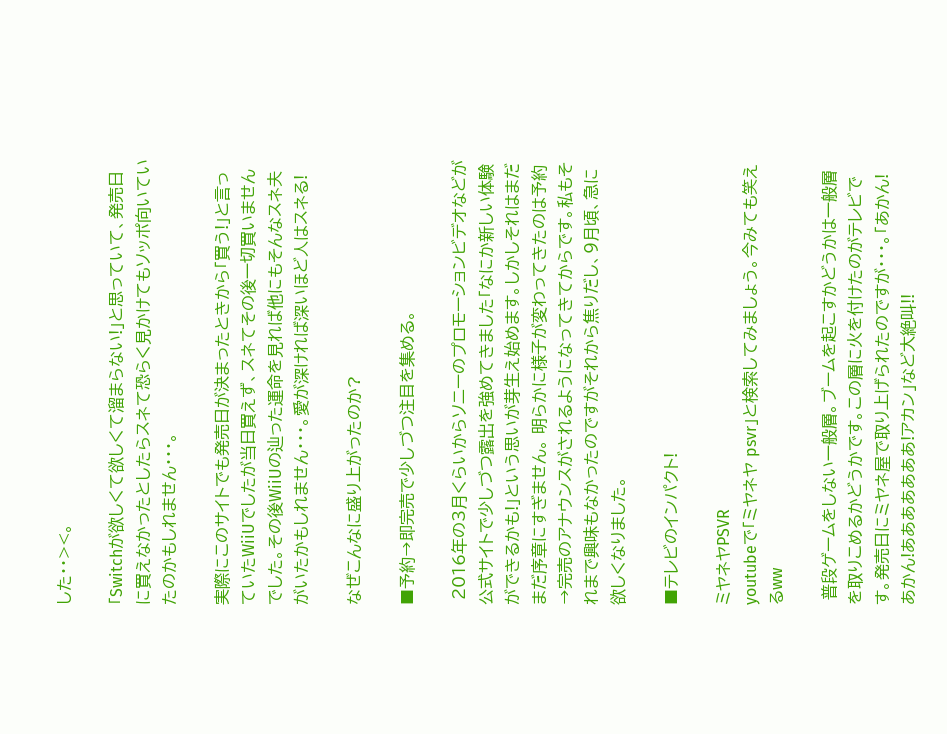した・・><。

「Switchが欲しくて欲しくて溜まらない!」と思っていて、発売日に買えなかったとしたらスネて恐らく見かけてもソッポ向いていたのかもしれません・・・。

実際にこのサイトでも発売日が決まったときから「買う!」と言っていたWiiUでしたが当日買えず、スネてその後一切買いませんでした。その後WiiUの辿った運命を見れば他にもそんなスネ夫がいたかもしれません・・・。愛が深ければ深いほど人はスネる!

なぜこんなに盛り上がったのか?

■予約→即完売で少しづつ注目を集める。

 2016年の3月くらいからソニーのプロモーションビデオなどが公式サイトで少しづつ露出を強めてきました「なにか新しい体験ができるかも!」という思いが芽生え始めます。しかしそれはまだまだ序章にすぎません。 明らかに様子が変わってきたのは予約→完売のアナウンスがされるようになってきてからです。私もそれまで興味もなかったのですがそれから焦りだし、9月頃、急に欲しくなりました。

■テレビのインパクト!

ミヤネヤPSVR
youtubeで「ミヤネヤ psvr」と検索してみましょう。今みても笑えるww

 普段ゲームをしない一般層。ブームを起こすかどうかは一般層を取りこめるかどうかです。この層に火を付けたのがテレビです。発売日にミヤネ屋で取り上げられたのですが・・・。「あかん!あかん!あああああああ!アカン」など大絶叫!!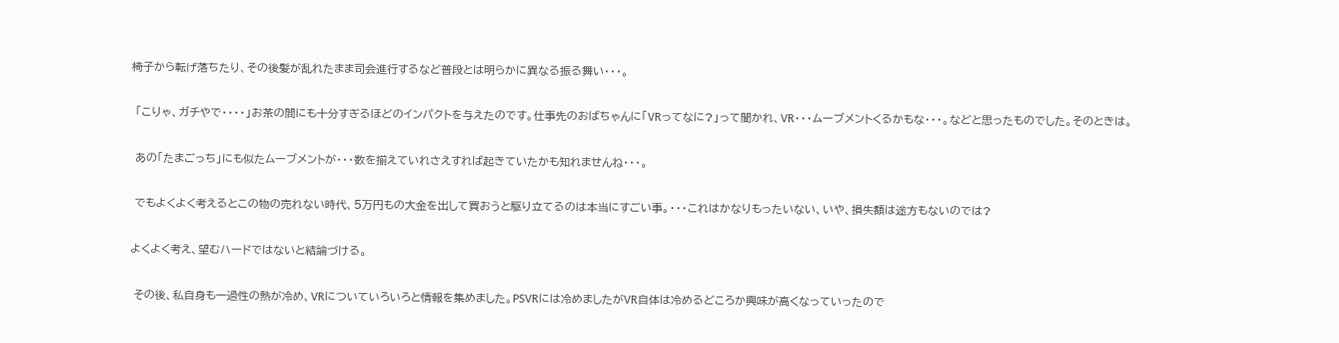椅子から転げ落ちたり、その後髪が乱れたまま司会進行するなど普段とは明らかに異なる振る舞い・・・。

 「こりゃ、ガチやで・・・・」お茶の間にも十分すぎるほどのインパクトを与えたのです。仕事先のおばちゃんに「VRってなに?」って聞かれ、VR・・・ムーブメントくるかもな・・・。などと思ったものでした。そのときは。

 あの「たまごっち」にも似たムーブメントが・・・数を揃えていれさえすれば起きていたかも知れませんね・・・。

 でもよくよく考えるとこの物の売れない時代、5万円もの大金を出して買おうと駆り立てるのは本当にすごい事。・・・これはかなりもったいない、いや、損失額は途方もないのでは?

よくよく考え、望むハードではないと結論づける。

 その後、私自身も一過性の熱が冷め、VRについていろいろと情報を集めました。PSVRには冷めましたがVR自体は冷めるどころか興味が高くなっていったので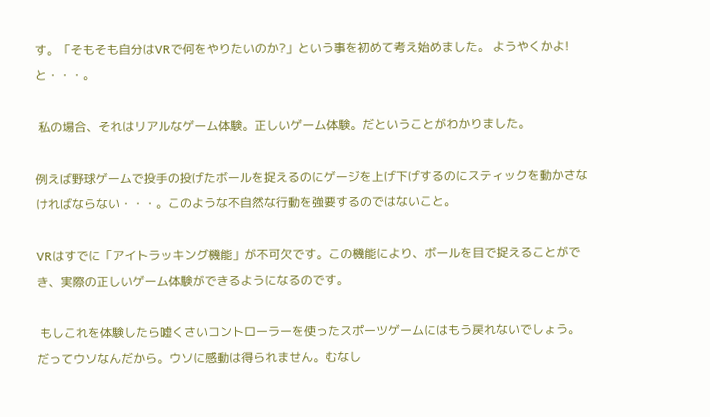す。「そもそも自分はVRで何をやりたいのか?」という事を初めて考え始めました。 ようやくかよ!と・・・。

 私の場合、それはリアルなゲーム体験。正しいゲーム体験。だということがわかりました。

例えば野球ゲームで投手の投げたボールを捉えるのにゲージを上げ下げするのにスティックを動かさなければならない・・・。このような不自然な行動を強要するのではないこと。

VRはすでに「アイトラッキング機能」が不可欠です。この機能により、ボールを目で捉えることができ、実際の正しいゲーム体験ができるようになるのです。

 もしこれを体験したら嘘くさいコントローラーを使ったスポーツゲームにはもう戻れないでしょう。だってウソなんだから。ウソに感動は得られません。むなし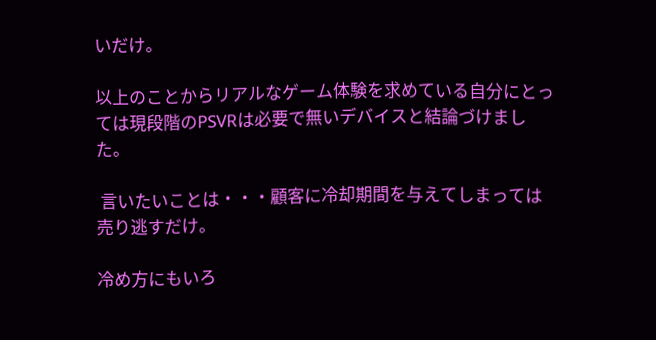いだけ。

以上のことからリアルなゲーム体験を求めている自分にとっては現段階のPSVRは必要で無いデバイスと結論づけました。

 言いたいことは・・・顧客に冷却期間を与えてしまっては売り逃すだけ。

冷め方にもいろ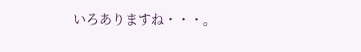いろありますね・・・。